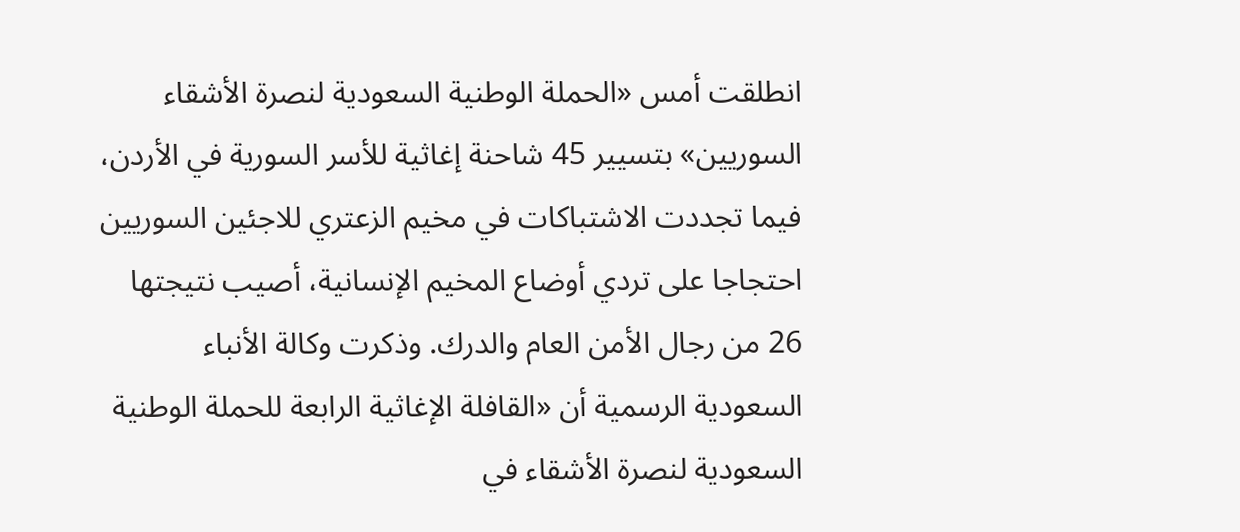انطلقت أمس «الحملة الوطنية السعودية لنصرة الأشقاء السوريين» بتسيير 45 شاحنة إغاثية للأسر السورية في الأردن، فيما تجددت الاشتباكات في مخيم الزعتري للاجئين السوريين احتجاجا على تردي أوضاع المخيم الإنسانية، أصيب نتيجتها 26 من رجال الأمن العام والدرك. وذكرت وكالة الأنباء السعودية الرسمية أن «القافلة الإغاثية الرابعة للحملة الوطنية السعودية لنصرة الأشقاء في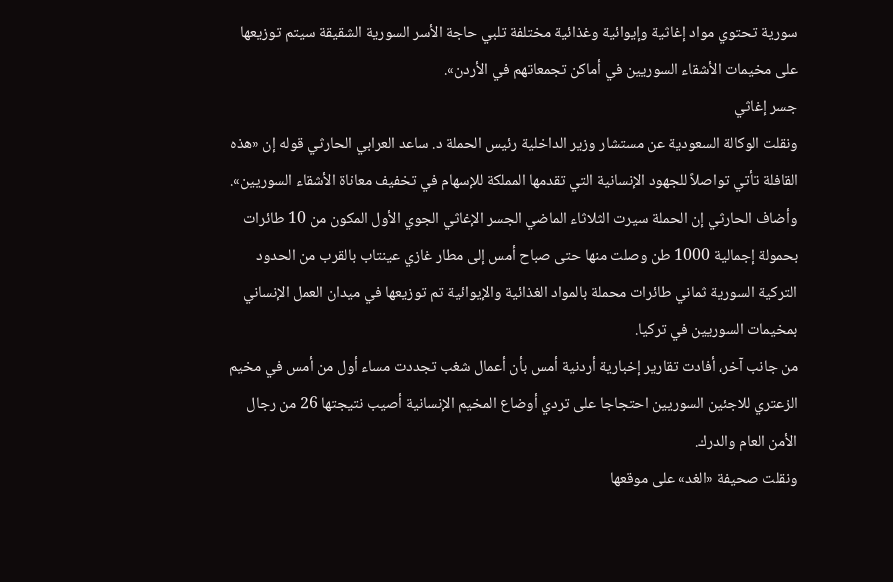سورية تحتوي مواد إغاثية وإيوائية وغذائية مختلفة تلبي حاجة الأسر السورية الشقيقة سيتم توزيعها على مخيمات الأشقاء السوريين في أماكن تجمعاتهم في الأردن».
جسر إغاثي
ونقلت الوكالة السعودية عن مستشار وزير الداخلية رئيس الحملة د. ساعد العرابي الحارثي قوله إن «هذه القافلة تأتي تواصلاً للجهود الإنسانية التي تقدمها المملكة للإسهام في تخفيف معاناة الأشقاء السوريين».
وأضاف الحارثي إن الحملة سيرت الثلاثاء الماضي الجسر الإغاثي الجوي الأول المكون من 10 طائرات بحمولة إجمالية 1000 طن وصلت منها حتى صباح أمس إلى مطار غازي عينتاب بالقرب من الحدود التركية السورية ثماني طائرات محملة بالمواد الغذائية والإيوائية تم توزيعها في ميدان العمل الإنساني بمخيمات السوريين في تركيا.
من جانب آخر، أفادت تقارير إخبارية أردنية أمس بأن أعمال شغب تجددت مساء أول من أمس في مخيم الزعتري للاجئين السوريين احتجاجا على تردي أوضاع المخيم الإنسانية أصيب نتيجتها 26 من رجال الأمن العام والدرك.
ونقلت صحيفة «الغد» على موقعها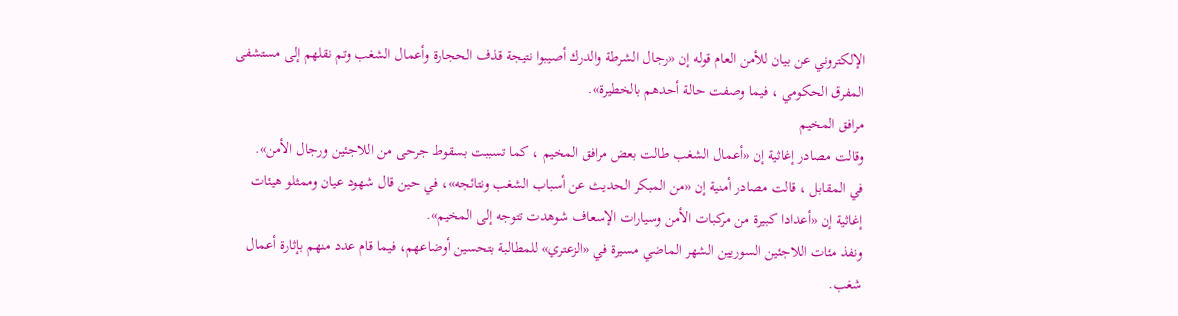الإلكتروني عن بيان للأمن العام قوله إن «رجال الشرطة والدرك أصيبوا نتيجة قذف الحجارة وأعمال الشغب وتم نقلهم إلى مستشفى المفرق الحكومي ، فيما وصفت حالة أحدهم بالخطيرة».
مرافق المخيم
وقالت مصادر إغاثية إن «أعمال الشغب طالت بعض مرافق المخيم ، كما تسببت بسقوط جرحى من اللاجئين ورجال الأمن».
في المقابل ، قالت مصادر أمنية إن «من المبكر الحديث عن أسباب الشغب ونتائجه»، في حين قال شهود عيان وممثلو هيئات إغاثية إن «أعدادا كبيرة من مركبات الأمن وسيارات الإسعاف شوهدت تتوجه إلى المخيم».
ونفذ مئات اللاجئين السوريين الشهر الماضي مسيرة في «الزعتري» للمطالبة بتحسين أوضاعهم، فيما قام عدد منهم بإثارة أعمال شغب.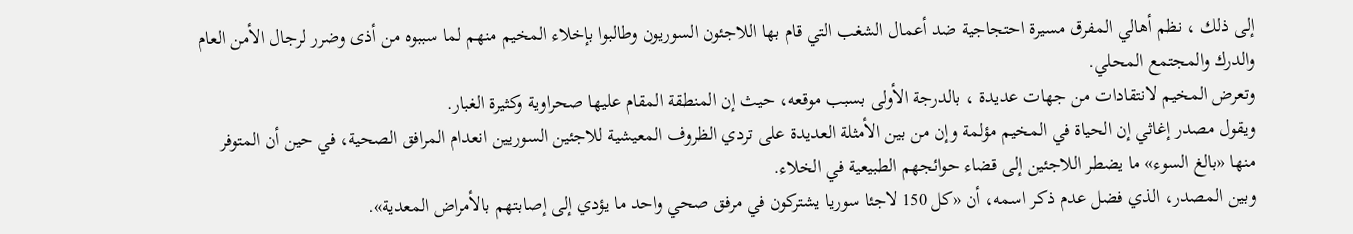إلى ذلك ، نظم أهالي المفرق مسيرة احتجاجية ضد أعمال الشغب التي قام بها اللاجئون السوريون وطالبوا بإخلاء المخيم منهم لما سببوه من أذى وضرر لرجال الأمن العام والدرك والمجتمع المحلي.
وتعرض المخيم لانتقادات من جهات عديدة ، بالدرجة الأولى بسبب موقعه، حيث إن المنطقة المقام عليها صحراوية وكثيرة الغبار.
ويقول مصدر إغاثي إن الحياة في المخيم مؤلمة وإن من بين الأمثلة العديدة على تردي الظروف المعيشية للاجئين السوريين انعدام المرافق الصحية، في حين أن المتوفر منها «بالغ السوء» ما يضطر اللاجئين إلى قضاء حوائجهم الطبيعية في الخلاء.
وبين المصدر، الذي فضل عدم ذكر اسمه، أن «كل 150 لاجئا سوريا يشتركون في مرفق صحي واحد ما يؤدي إلى إصابتهم بالأمراض المعدية».